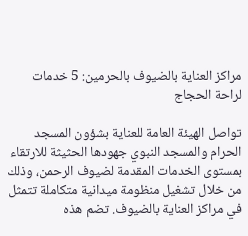مراكز العناية بالضيوف بالحرمين: 5 خدمات لراحة الحجاج

تواصل الهيئة العامة للعناية بشؤون المسجد الحرام والمسجد النبوي جهودها الحثيثة للارتقاء بمستوى الخدمات المقدمة لضيوف الرحمن، وذلك من خلال تشغيل منظومة ميدانية متكاملة تتمثل في مراكز العناية بالضيوف. تضم هذه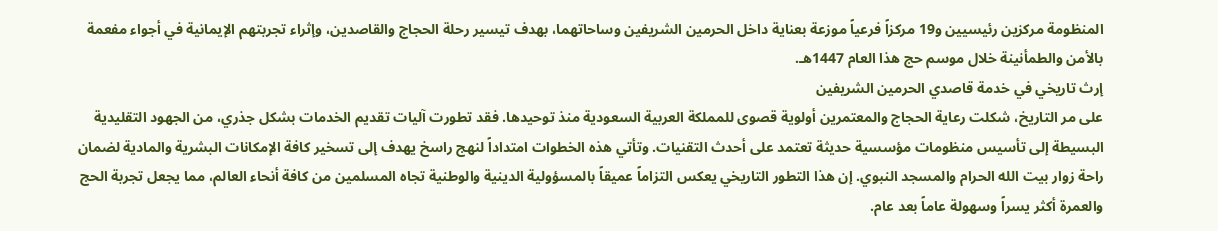المنظومة مركزين رئيسيين و19 مركزاً فرعياً موزعة بعناية داخل الحرمين الشريفين وساحاتهما، بهدف تيسير رحلة الحجاج والقاصدين، وإثراء تجربتهم الإيمانية في أجواء مفعمة بالأمن والطمأنينة خلال موسم حج هذا العام 1447هـ.
إرث تاريخي في خدمة قاصدي الحرمين الشريفين
على مر التاريخ، شكلت رعاية الحجاج والمعتمرين أولوية قصوى للمملكة العربية السعودية منذ توحيدها. فقد تطورت آليات تقديم الخدمات بشكل جذري، من الجهود التقليدية البسيطة إلى تأسيس منظومات مؤسسية حديثة تعتمد على أحدث التقنيات. وتأتي هذه الخطوات امتداداً لنهج راسخ يهدف إلى تسخير كافة الإمكانات البشرية والمادية لضمان راحة زوار بيت الله الحرام والمسجد النبوي. إن هذا التطور التاريخي يعكس التزاماً عميقاً بالمسؤولية الدينية والوطنية تجاه المسلمين من كافة أنحاء العالم، مما يجعل تجربة الحج والعمرة أكثر يسراً وسهولة عاماً بعد عام.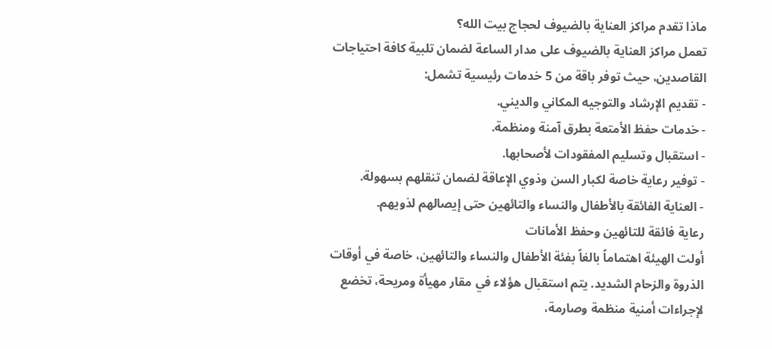ماذا تقدم مراكز العناية بالضيوف لحجاج بيت الله؟
تعمل مراكز العناية بالضيوف على مدار الساعة لضمان تلبية كافة احتياجات القاصدين، حيث توفر باقة من 5 خدمات رئيسية تشمل:
- تقديم الإرشاد والتوجيه المكاني والديني.
- خدمات حفظ الأمتعة بطرق آمنة ومنظمة.
- استقبال وتسليم المفقودات لأصحابها.
- توفير رعاية خاصة لكبار السن وذوي الإعاقة لضمان تنقلهم بسهولة.
- العناية الفائقة بالأطفال والنساء والتائهين حتى إيصالهم لذويهم.
رعاية فائقة للتائهين وحفظ الأمانات
أولت الهيئة اهتماماً بالغاً بفئة الأطفال والنساء والتائهين، خاصة في أوقات الذروة والزحام الشديد. يتم استقبال هؤلاء في مقار مهيأة ومريحة، تخضع لإجراءات أمنية منظمة وصارمة،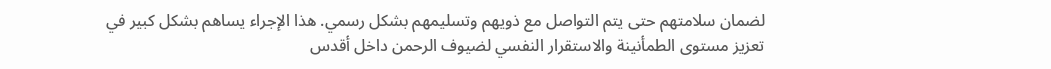لضمان سلامتهم حتى يتم التواصل مع ذويهم وتسليمهم بشكل رسمي. هذا الإجراء يساهم بشكل كبير في تعزيز مستوى الطمأنينة والاستقرار النفسي لضيوف الرحمن داخل أقدس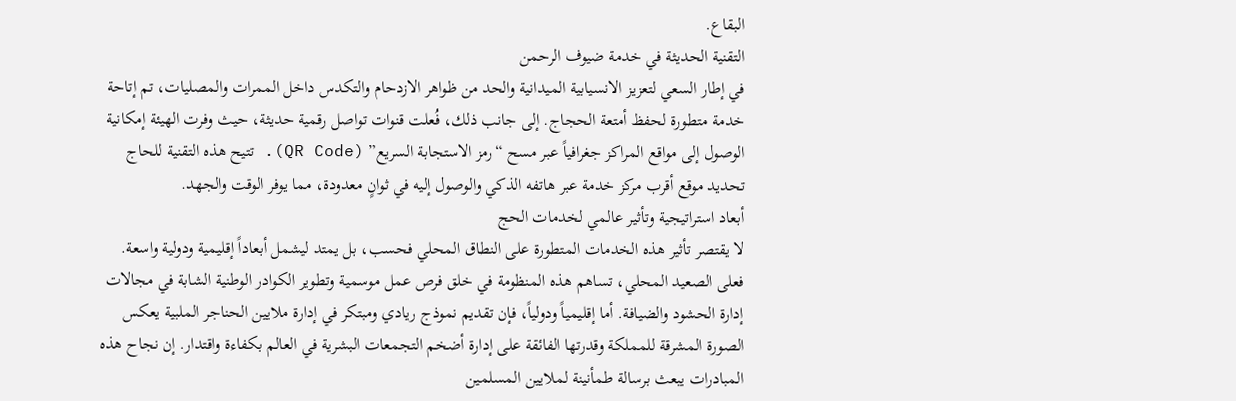البقاع.
التقنية الحديثة في خدمة ضيوف الرحمن
في إطار السعي لتعزيز الانسيابية الميدانية والحد من ظواهر الازدحام والتكدس داخل الممرات والمصليات، تم إتاحة خدمة متطورة لحفظ أمتعة الحجاج. إلى جانب ذلك، فُعلت قنوات تواصل رقمية حديثة، حيث وفرت الهيئة إمكانية الوصول إلى مواقع المراكز جغرافياً عبر مسح “رمز الاستجابة السريع” (QR Code). تتيح هذه التقنية للحاج تحديد موقع أقرب مركز خدمة عبر هاتفه الذكي والوصول إليه في ثوانٍ معدودة، مما يوفر الوقت والجهد.
أبعاد استراتيجية وتأثير عالمي لخدمات الحج
لا يقتصر تأثير هذه الخدمات المتطورة على النطاق المحلي فحسب، بل يمتد ليشمل أبعاداً إقليمية ودولية واسعة. فعلى الصعيد المحلي، تساهم هذه المنظومة في خلق فرص عمل موسمية وتطوير الكوادر الوطنية الشابة في مجالات إدارة الحشود والضيافة. أما إقليمياً ودولياً، فإن تقديم نموذج ريادي ومبتكر في إدارة ملايين الحناجر الملبية يعكس الصورة المشرقة للمملكة وقدرتها الفائقة على إدارة أضخم التجمعات البشرية في العالم بكفاءة واقتدار. إن نجاح هذه المبادرات يبعث برسالة طمأنينة لملايين المسلمين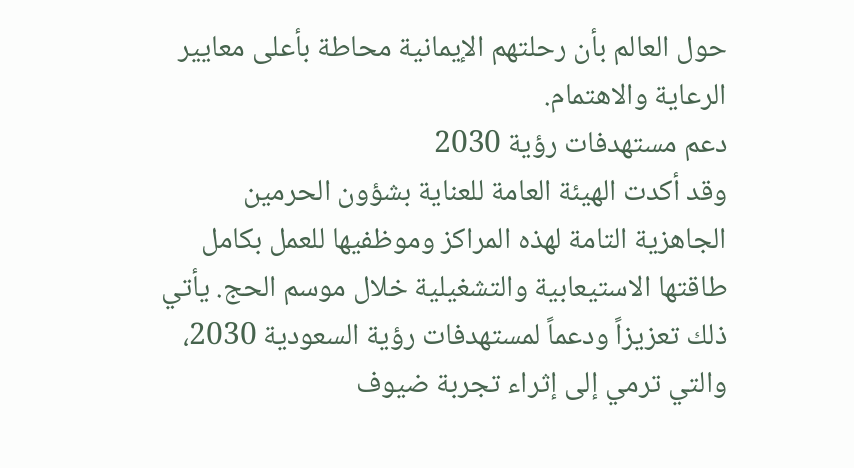حول العالم بأن رحلتهم الإيمانية محاطة بأعلى معايير الرعاية والاهتمام.
دعم مستهدفات رؤية 2030
وقد أكدت الهيئة العامة للعناية بشؤون الحرمين الجاهزية التامة لهذه المراكز وموظفيها للعمل بكامل طاقتها الاستيعابية والتشغيلية خلال موسم الحج. يأتي ذلك تعزيزاً ودعماً لمستهدفات رؤية السعودية 2030، والتي ترمي إلى إثراء تجربة ضيوف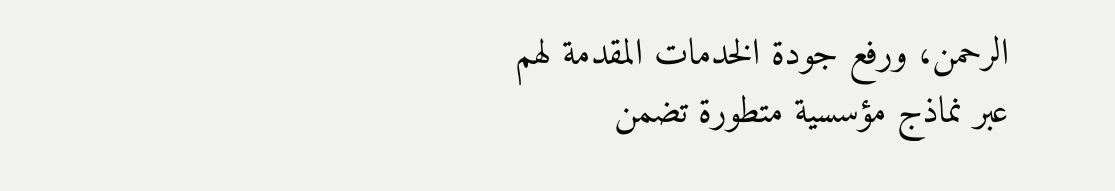الرحمن، ورفع جودة الخدمات المقدمة لهم عبر نماذج مؤسسية متطورة تضمن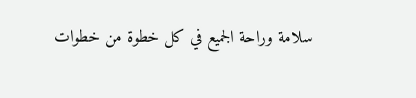سلامة وراحة الجميع في كل خطوة من خطوات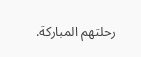رحلتهم المباركة.